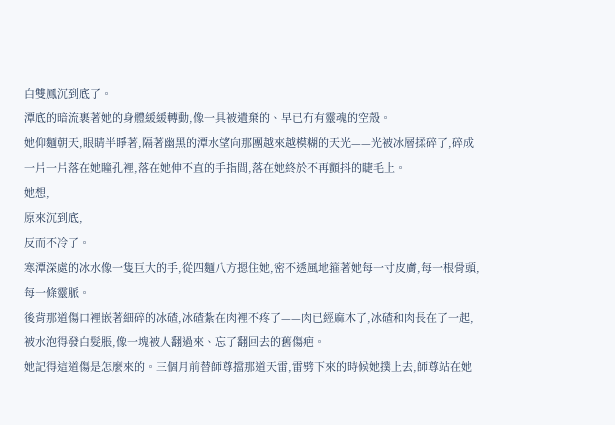白雙鳳沉到底了。
潭底的暗流裹著她的身體緩緩轉動,像一具被遺棄的、早已冇有靈魂的空殼。
她仰麵朝天,眼睛半睜著,隔著幽黑的潭水望向那團越來越模糊的天光——光被冰層揉碎了,碎成一片一片落在她瞳孔裡,落在她伸不直的手指間,落在她終於不再顫抖的睫毛上。
她想,
原來沉到底,
反而不冷了。
寒潭深處的冰水像一隻巨大的手,從四麵八方摁住她,密不透風地箍著她每一寸皮膚,每一根骨頭,每一條靈脈。
後背那道傷口裡嵌著細碎的冰碴,冰碴紮在肉裡不疼了——肉已經麻木了,冰碴和肉長在了一起,被水泡得發白髮脹,像一塊被人翻過來、忘了翻回去的舊傷疤。
她記得這道傷是怎麼來的。三個月前替師尊擋那道天雷,雷劈下來的時候她撲上去,師尊站在她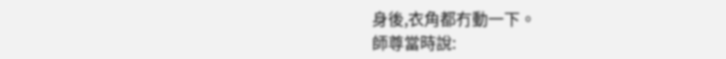身後,衣角都冇動一下。
師尊當時說: